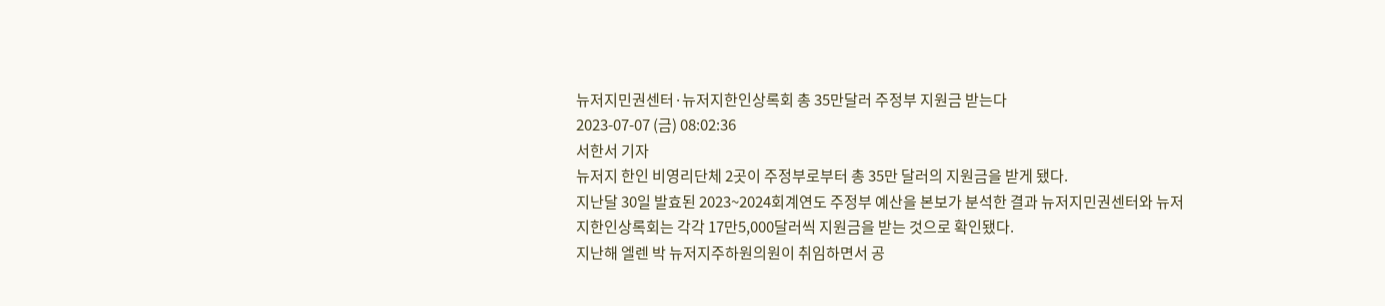뉴저지민권센터·뉴저지한인상록회 총 35만달러 주정부 지원금 받는다
2023-07-07 (금) 08:02:36
서한서 기자
뉴저지 한인 비영리단체 2곳이 주정부로부터 총 35만 달러의 지원금을 받게 됐다.
지난달 30일 발효된 2023~2024회계연도 주정부 예산을 본보가 분석한 결과 뉴저지민권센터와 뉴저지한인상록회는 각각 17만5,000달러씩 지원금을 받는 것으로 확인됐다.
지난해 엘렌 박 뉴저지주하원의원이 취임하면서 공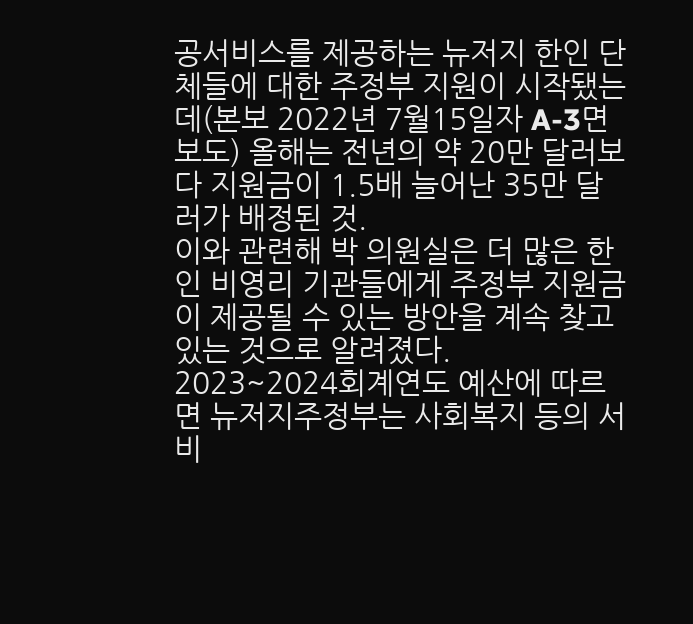공서비스를 제공하는 뉴저지 한인 단체들에 대한 주정부 지원이 시작됐는데(본보 2022년 7월15일자 A-3면 보도) 올해는 전년의 약 20만 달러보다 지원금이 1.5배 늘어난 35만 달러가 배정된 것.
이와 관련해 박 의원실은 더 많은 한인 비영리 기관들에게 주정부 지원금이 제공될 수 있는 방안을 계속 찾고 있는 것으로 알려졌다.
2023~2024회계연도 예산에 따르면 뉴저지주정부는 사회복지 등의 서비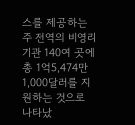스를 제공하는 주 전역의 비영리기관 140여 곳에 총 1억5,474만1,000달러를 지원하는 것으로 나타났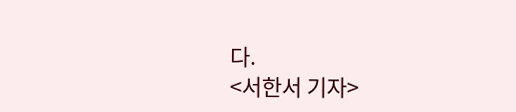다.
<서한서 기자>